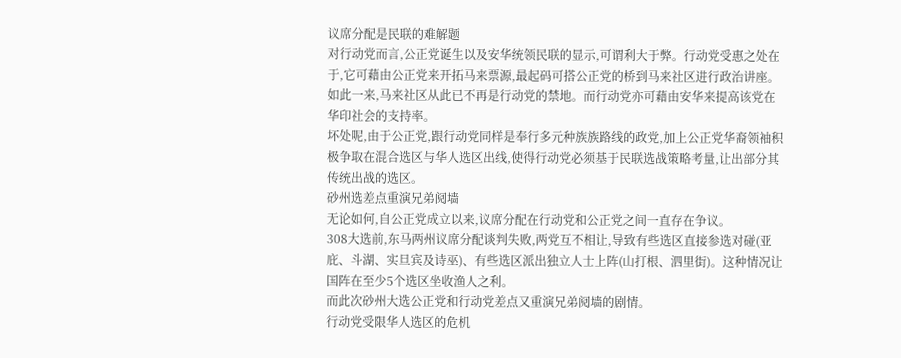议席分配是民联的难解题
对行动党而言,公正党诞生以及安华统领民联的显示,可谓利大于弊。行动党受惠之处在于,它可藉由公正党来开拓马来票源,最起码可搭公正党的桥到马来社区进行政治讲座。
如此一来,马来社区从此已不再是行动党的禁地。而行动党亦可藉由安华来提高该党在华印社会的支持率。
坏处呢,由于公正党,跟行动党同样是奉行多元种族族路线的政党,加上公正党华裔领袖积极争取在混合选区与华人选区出线,使得行动党必须基于民联选战策略考量,让出部分其传统出战的选区。
砂州选差点重演兄弟阋墙
无论如何,自公正党成立以来,议席分配在行动党和公正党之间一直存在争议。
308大选前,东马两州议席分配谈判失败,两党互不相让,导致有些选区直接参选对碰(亚庇、斗湖、实旦宾及诗巫)、有些选区派出独立人士上阵(山打根、泗里街)。这种情况让国阵在至少5个选区坐收渔人之利。
而此次砂州大选公正党和行动党差点又重演兄弟阋墙的剧情。
行动党受限华人选区的危机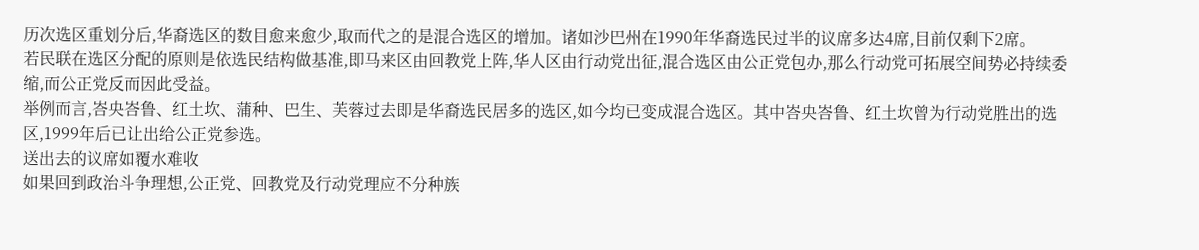历次选区重划分后,华裔选区的数目愈来愈少,取而代之的是混合选区的增加。诸如沙巴州在1990年华裔选民过半的议席多达4席,目前仅剩下2席。
若民联在选区分配的原则是依选民结构做基准,即马来区由回教党上阵,华人区由行动党出征,混合选区由公正党包办,那么行动党可拓展空间势必持续委缩,而公正党反而因此受益。
举例而言,峇央峇鲁、红土坎、蒲种、巴生、芙蓉过去即是华裔选民居多的选区,如今均已变成混合选区。其中峇央峇鲁、红土坎曾为行动党胜出的选区,1999年后已让出给公正党参选。
送出去的议席如覆水难收
如果回到政治斗争理想,公正党、回教党及行动党理应不分种族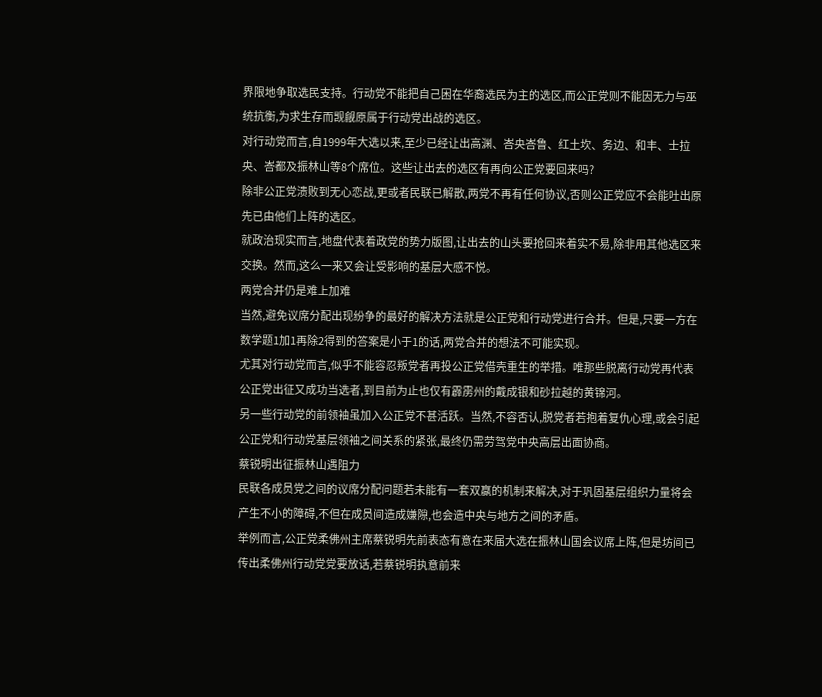界限地争取选民支持。行动党不能把自己困在华裔选民为主的选区,而公正党则不能因无力与巫统抗衡,为求生存而觊觎原属于行动党出战的选区。
对行动党而言,自1999年大选以来,至少已经让出高渊、峇央峇鲁、红土坎、务边、和丰、士拉央、峇都及振林山等8个席位。这些让出去的选区有再向公正党要回来吗?
除非公正党溃败到无心恋战,更或者民联已解散,两党不再有任何协议,否则公正党应不会能吐出原先已由他们上阵的选区。
就政治现实而言,地盘代表着政党的势力版图,让出去的山头要抢回来着实不易,除非用其他选区来交换。然而,这么一来又会让受影响的基层大感不悦。
两党合并仍是难上加难
当然,避免议席分配出现纷争的最好的解决方法就是公正党和行动党进行合并。但是,只要一方在数学题1加1再除2得到的答案是小于1的话,两党合并的想法不可能实现。
尤其对行动党而言,似乎不能容忍叛党者再投公正党借壳重生的举措。唯那些脱离行动党再代表公正党出征又成功当选者,到目前为止也仅有霹雳州的戴成银和砂拉越的黄锦河。
另一些行动党的前领袖虽加入公正党不甚活跃。当然,不容否认,脱党者若抱着复仇心理,或会引起公正党和行动党基层领袖之间关系的紧张,最终仍需劳驾党中央高层出面协商。
蔡锐明出征振林山遇阻力
民联各成员党之间的议席分配问题若未能有一套双赢的机制来解决,对于巩固基层组织力量将会产生不小的障碍,不但在成员间造成嫌隙,也会造中央与地方之间的矛盾。
举例而言,公正党柔佛州主席蔡锐明先前表态有意在来届大选在振林山国会议席上阵,但是坊间已传出柔佛州行动党党要放话,若蔡锐明执意前来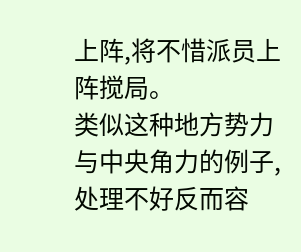上阵,将不惜派员上阵搅局。
类似这种地方势力与中央角力的例子,处理不好反而容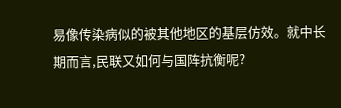易像传染病似的被其他地区的基层仿效。就中长期而言,民联又如何与国阵抗衡呢?